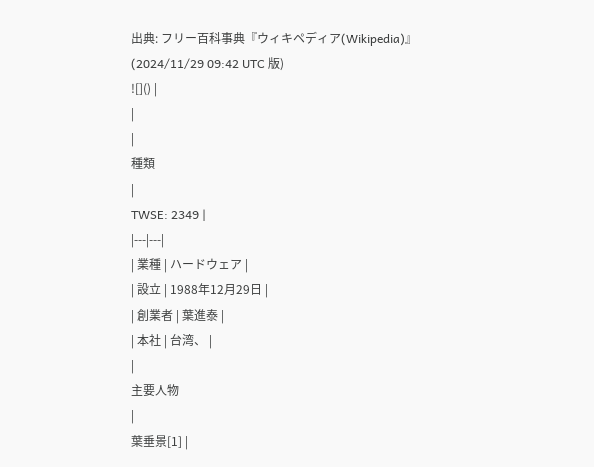出典: フリー百科事典『ウィキペディア(Wikipedia)』 (2024/11/29 09:42 UTC 版)
![]() |
|
|
種類
|
TWSE: 2349 |
|---|---|
| 業種 | ハードウェア |
| 設立 | 1988年12月29日 |
| 創業者 | 葉進泰 |
| 本社 | 台湾、 |
|
主要人物
|
葉垂景[1] |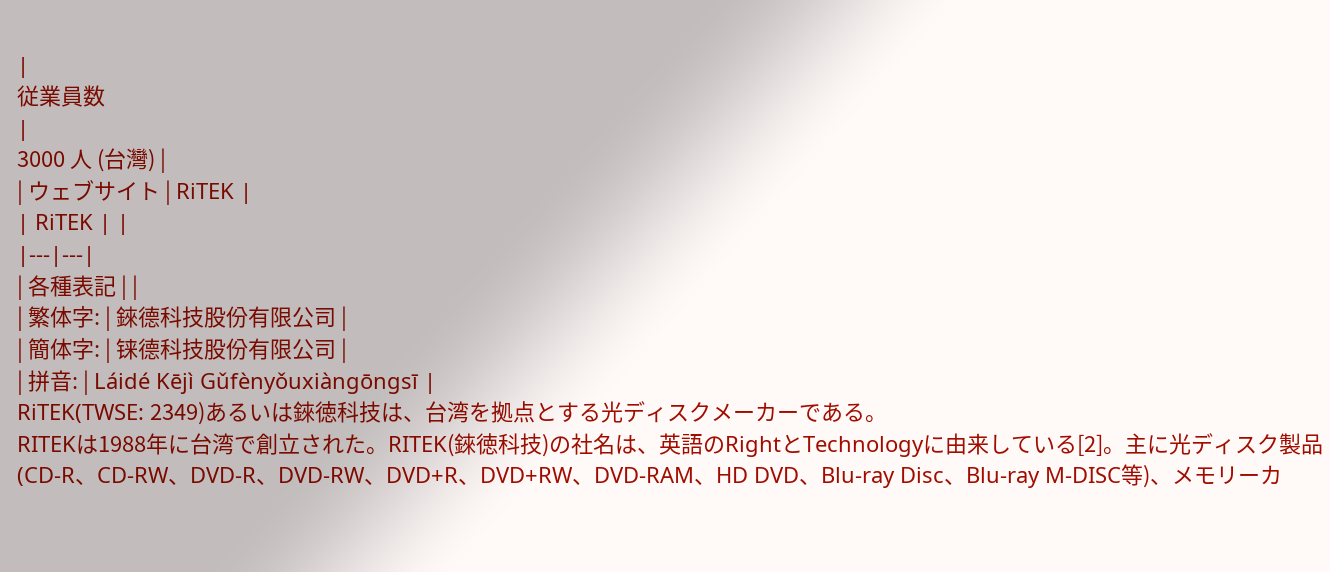|
従業員数
|
3000 人 (台灣) |
| ウェブサイト | RiTEK |
| RiTEK | |
|---|---|
| 各種表記 | |
| 繁体字: | 錸德科技股份有限公司 |
| 簡体字: | 铼德科技股份有限公司 |
| 拼音: | Láidé Kējì Gǔfènyǒuxiàngōngsī |
RiTEK(TWSE: 2349)あるいは錸徳科技は、台湾を拠点とする光ディスクメーカーである。
RITEKは1988年に台湾で創立された。RITEK(錸徳科技)の社名は、英語のRightとTechnologyに由来している[2]。主に光ディスク製品(CD-R、CD-RW、DVD-R、DVD-RW、DVD+R、DVD+RW、DVD-RAM、HD DVD、Blu-ray Disc、Blu-ray M-DISC等)、メモリーカ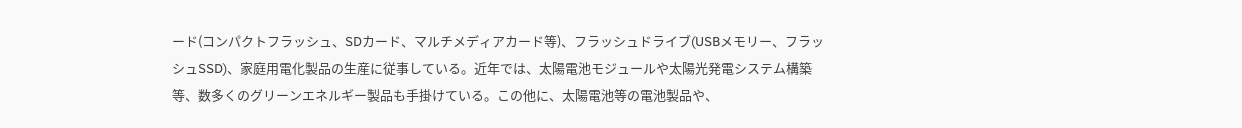ード(コンパクトフラッシュ、SDカード、マルチメディアカード等)、フラッシュドライブ(USBメモリー、フラッシュSSD)、家庭用電化製品の生産に従事している。近年では、太陽電池モジュールや太陽光発電システム構築等、数多くのグリーンエネルギー製品も手掛けている。この他に、太陽電池等の電池製品や、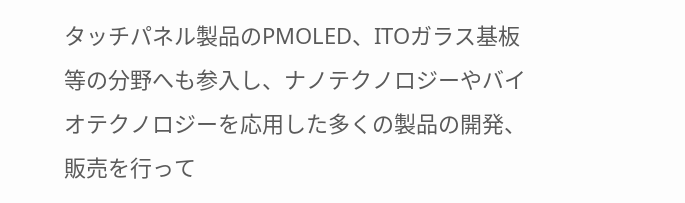タッチパネル製品のPMOLED、ITOガラス基板等の分野へも参入し、ナノテクノロジーやバイオテクノロジーを応用した多くの製品の開発、販売を行って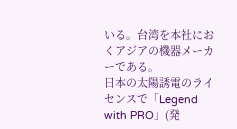いる。台湾を本社におくアジアの機器メーカーである。
日本の太陽誘電のライセンスで「Legend with PRO」(発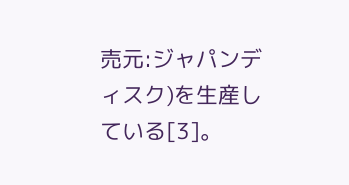売元:ジャパンディスク)を生産している[3]。